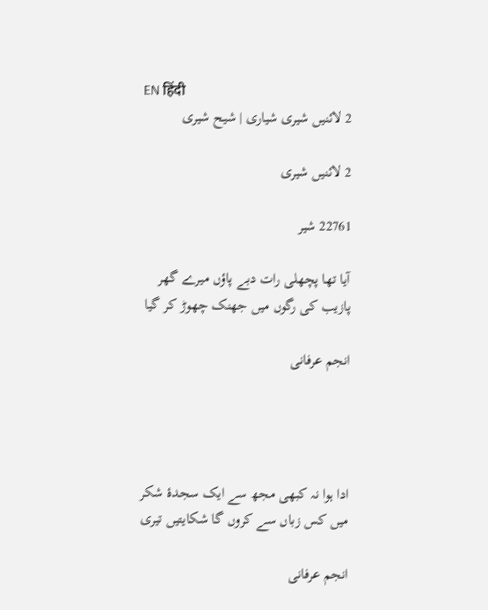EN हिंदी
2 لائنیں شیری شیاری | شیح شیری

2 لائنیں شیری

22761 شیر

آیا تھا پچھلی رات دبے پاؤں میرے گھر
پازیب کی رگوں میں جھنک چھوڑ کر گیا

انجم عرفانی




ادا ہوا نہ کبھی مجھ سے ایک سجدۂ شکر
میں کس زباں سے کروں گا شکایتیں تیری

انجم عرفانی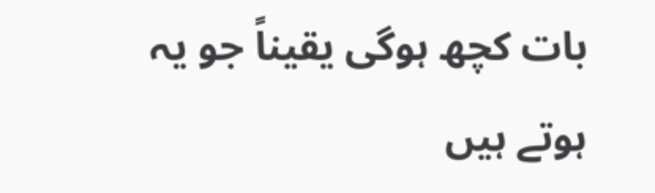بات کچھ ہوگی یقیناً جو یہ ہوتے ہیں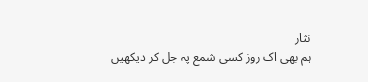نثار
ہم بھی اک روز کسی شمع پہ جل کر دیکھیں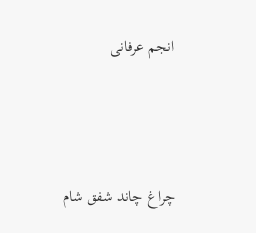انجم عرفانی




چراغ چاند شفق شام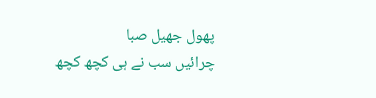پھول جھیل صبا
چرائیں سب نے ہی کچھ کچھ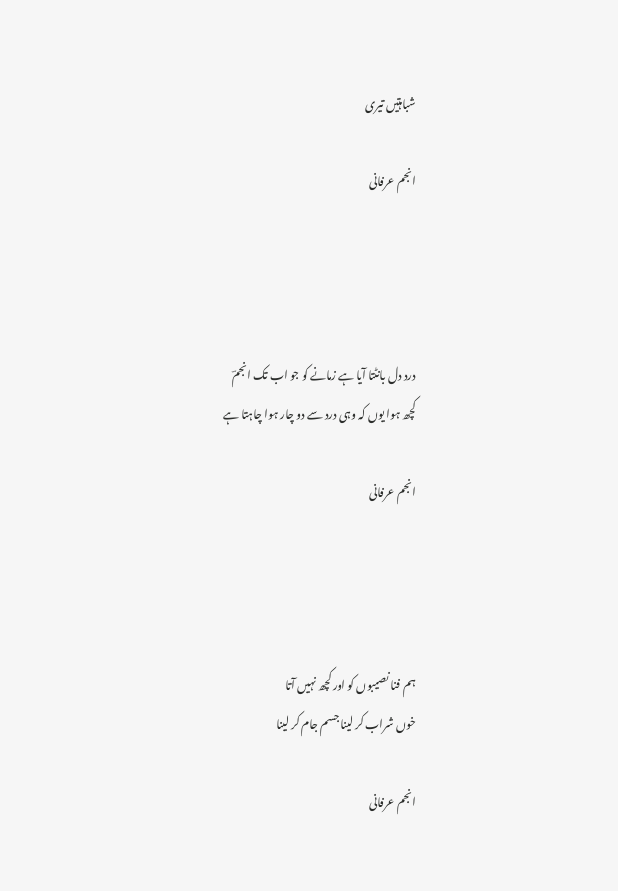شباہتیں تیری

انجم عرفانی




درد دل بانٹتا آیا ہے زمانے کو جو اب تک انجمؔ
کچھ ہوا یوں کہ وہی درد سے دو چار ہوا چاہتا ہے

انجم عرفانی




ہم فنا نصیبوں کو اور کچھ نہیں آتا
خوں شراب کر لینا جسم جام کر لینا

انجم عرفانی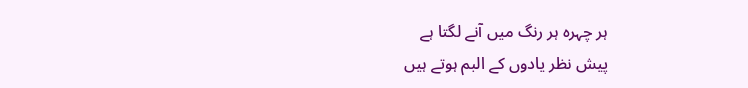ہر چہرہ ہر رنگ میں آنے لگتا ہے
پیش نظر یادوں کے البم ہوتے ہیں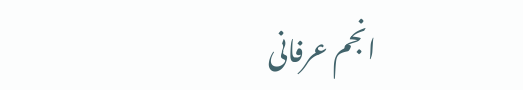انجم عرفانی